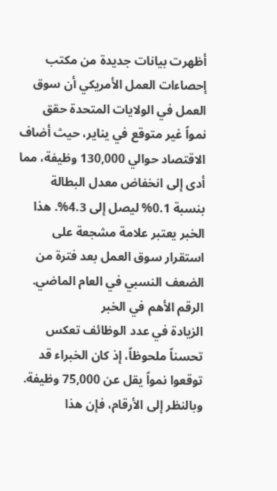أظهرت بيانات جديدة من مكتب إحصاءات العمل الأمريكي أن سوق العمل في الولايات المتحدة حقق نمواً غير متوقع في يناير، حيث أضاف الاقتصاد حوالي 130,000 وظيفة، مما أدى إلى انخفاض معدل البطالة بنسبة 0.1% ليصل إلى 4.3%. هذا الخبر يعتبر علامة مشجعة على استقرار سوق العمل بعد فترة من الضعف النسبي في العام الماضي.
الرقم الأهم في الخبر
الزيادة في عدد الوظائف تعكس تحسناً ملحوظاً، إذ كان الخبراء قد توقعوا نمواً يقل عن 75,000 وظيفة. وبالنظر إلى الأرقام، فإن هذا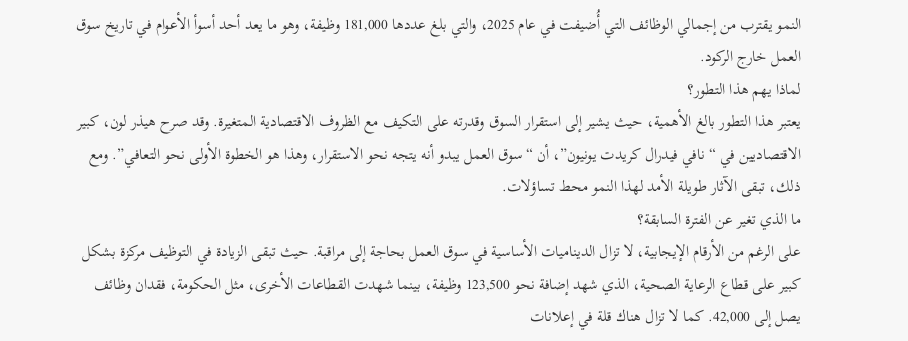النمو يقترب من إجمالي الوظائف التي أُضيفت في عام 2025، والتي بلغ عددها 181,000 وظيفة، وهو ما يعد أحد أسوأ الأعوام في تاريخ سوق العمل خارج الركود.
لماذا يهم هذا التطور؟
يعتبر هذا التطور بالغ الأهمية، حيث يشير إلى استقرار السوق وقدرته على التكيف مع الظروف الاقتصادية المتغيرة. وقد صرح هيذر لون، كبير الاقتصاديين في “نافي فيدرال كريدت يونيون”، أن “سوق العمل يبدو أنه يتجه نحو الاستقرار، وهذا هو الخطوة الأولى نحو التعافي”. ومع ذلك، تبقى الآثار طويلة الأمد لهذا النمو محط تساؤلات.
ما الذي تغير عن الفترة السابقة؟
على الرغم من الأرقام الإيجابية، لا تزال الديناميات الأساسية في سوق العمل بحاجة إلى مراقبة. حيث تبقى الزيادة في التوظيف مركزة بشكل كبير على قطاع الرعاية الصحية، الذي شهد إضافة نحو 123,500 وظيفة، بينما شهدت القطاعات الأخرى، مثل الحكومة، فقدان وظائف يصل إلى 42,000. كما لا تزال هناك قلة في إعلانات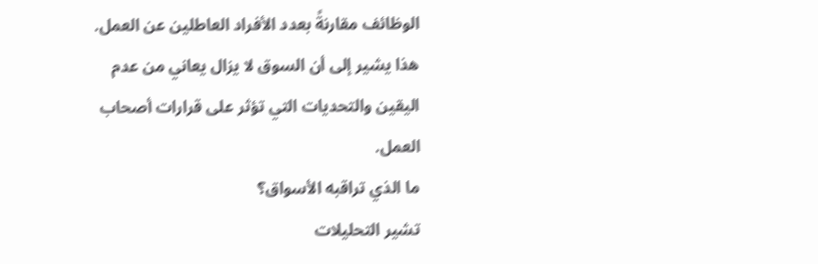الوظائف مقارنةً بعدد الأفراد العاطلين عن العمل. هذا يشير إلى أن السوق لا يزال يعاني من عدم اليقين والتحديات التي تؤثر على قرارات أصحاب العمل.
ما الذي تراقبه الأسواق؟
تشير التحليلات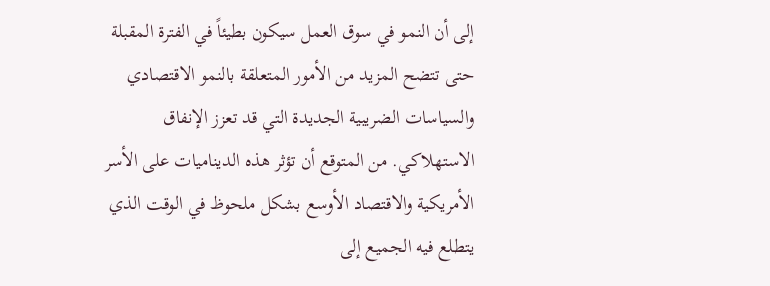إلى أن النمو في سوق العمل سيكون بطيئاً في الفترة المقبلة حتى تتضح المزيد من الأمور المتعلقة بالنمو الاقتصادي والسياسات الضريبية الجديدة التي قد تعزز الإنفاق الاستهلاكي. من المتوقع أن تؤثر هذه الديناميات على الأسر الأمريكية والاقتصاد الأوسع بشكل ملحوظ في الوقت الذي يتطلع فيه الجميع إلى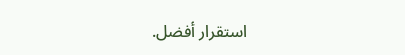استقرار أفضل.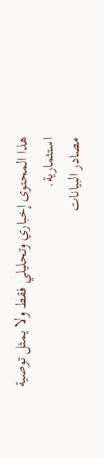هذا المحتوى إخباري وتحليلي فقط ولا يمثل توصية استثمارية.
مصادر البيانات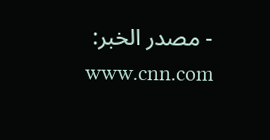- مصدر الخبر: www.cnn.com